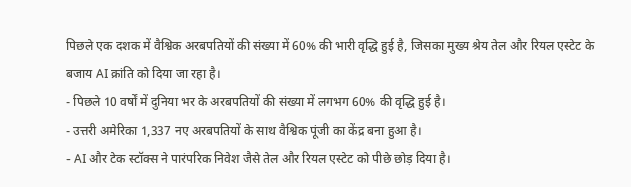पिछले एक दशक में वैश्विक अरबपतियों की संख्या में 60% की भारी वृद्धि हुई है, जिसका मुख्य श्रेय तेल और रियल एस्टेट के बजाय AI क्रांति को दिया जा रहा है।
- पिछले 10 वर्षों में दुनिया भर के अरबपतियों की संख्या में लगभग 60% की वृद्धि हुई है।
- उत्तरी अमेरिका 1,337 नए अरबपतियों के साथ वैश्विक पूंजी का केंद्र बना हुआ है।
- AI और टेक स्टॉक्स ने पारंपरिक निवेश जैसे तेल और रियल एस्टेट को पीछे छोड़ दिया है।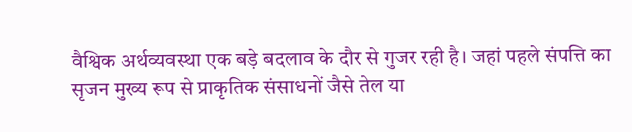वैश्विक अर्थव्यवस्था एक बड़े बदलाव के दौर से गुजर रही है। जहां पहले संपत्ति का सृजन मुख्य रूप से प्राकृतिक संसाधनों जैसे तेल या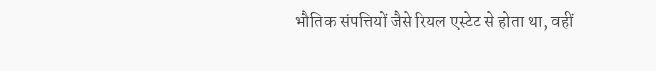भौतिक संपत्तियों जैसे रियल एस्टेट से होता था, वहीं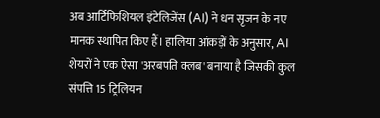अब आर्टिफिशियल इंटेलिजेंस (AI) ने धन सृजन के नए मानक स्थापित किए हैं। हालिया आंकड़ों के अनुसार, AI शेयरों ने एक ऐसा 'अरबपति क्लब' बनाया है जिसकी कुल संपत्ति 15 ट्रिलियन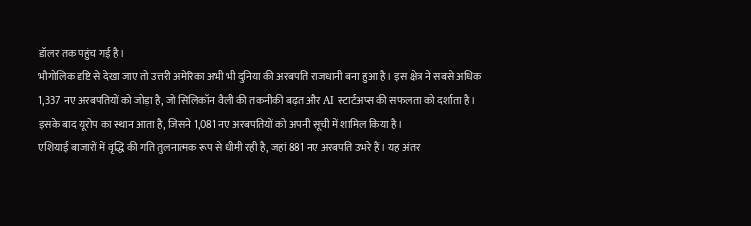डॉलर तक पहुंच गई है।
भौगोलिक दृष्टि से देखा जाए तो उत्तरी अमेरिका अभी भी दुनिया की अरबपति राजधानी बना हुआ है। इस क्षेत्र ने सबसे अधिक 1,337 नए अरबपतियों को जोड़ा है, जो सिलिकॉन वैली की तकनीकी बढ़त और AI स्टार्टअप्स की सफलता को दर्शाता है। इसके बाद यूरोप का स्थान आता है, जिसने 1,081 नए अरबपतियों को अपनी सूची में शामिल किया है।
एशियाई बाजारों में वृद्धि की गति तुलनात्मक रूप से धीमी रही है, जहां 881 नए अरबपति उभरे हैं। यह अंतर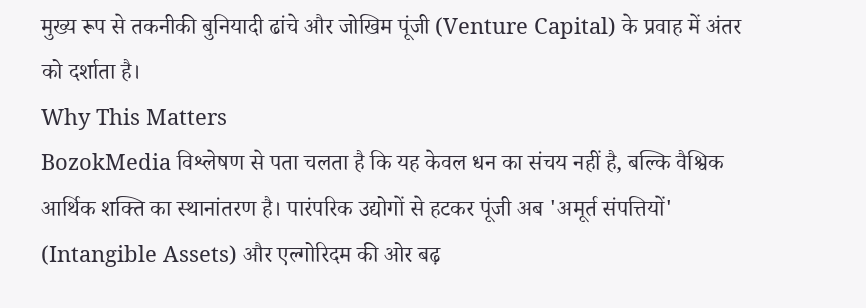मुख्य रूप से तकनीकी बुनियादी ढांचे और जोखिम पूंजी (Venture Capital) के प्रवाह में अंतर को दर्शाता है।
Why This Matters
BozokMedia विश्लेषण से पता चलता है कि यह केवल धन का संचय नहीं है, बल्कि वैश्विक आर्थिक शक्ति का स्थानांतरण है। पारंपरिक उद्योगों से हटकर पूंजी अब 'अमूर्त संपत्तियों' (Intangible Assets) और एल्गोरिदम की ओर बढ़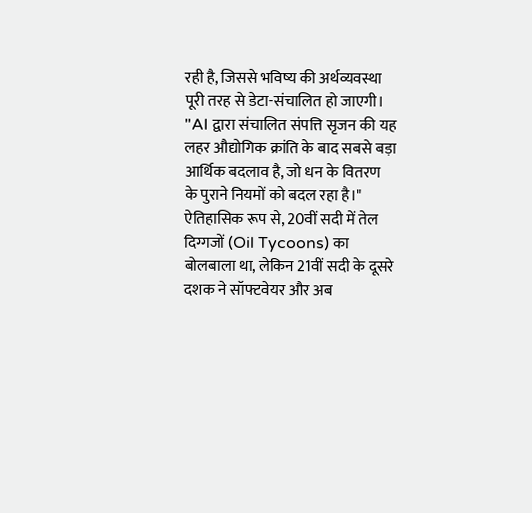रही है, जिससे भविष्य की अर्थव्यवस्था पूरी तरह से डेटा-संचालित हो जाएगी।
"AI द्वारा संचालित संपत्ति सृजन की यह लहर औद्योगिक क्रांति के बाद सबसे बड़ा आर्थिक बदलाव है, जो धन के वितरण के पुराने नियमों को बदल रहा है।"
ऐतिहासिक रूप से, 20वीं सदी में तेल दिग्गजों (Oil Tycoons) का बोलबाला था, लेकिन 21वीं सदी के दूसरे दशक ने सॉफ्टवेयर और अब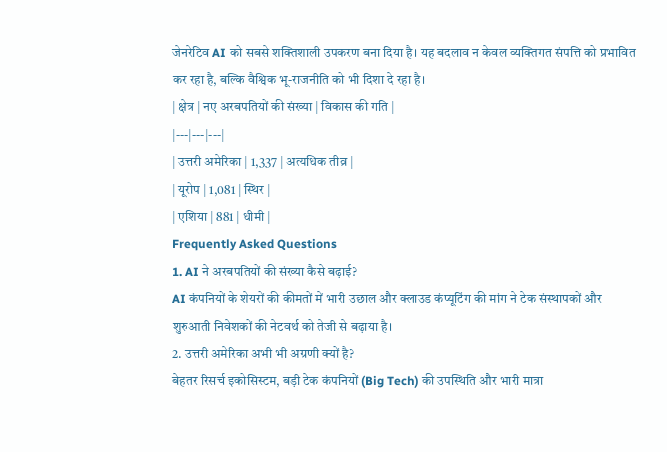जेनरेटिव AI को सबसे शक्तिशाली उपकरण बना दिया है। यह बदलाव न केवल व्यक्तिगत संपत्ति को प्रभावित कर रहा है, बल्कि वैश्विक भू-राजनीति को भी दिशा दे रहा है।
| क्षेत्र | नए अरबपतियों की संख्या | विकास की गति |
|---|---|---|
| उत्तरी अमेरिका | 1,337 | अत्यधिक तीव्र |
| यूरोप | 1,081 | स्थिर |
| एशिया | 881 | धीमी |
Frequently Asked Questions
1. AI ने अरबपतियों की संख्या कैसे बढ़ाई?
AI कंपनियों के शेयरों की कीमतों में भारी उछाल और क्लाउड कंप्यूटिंग की मांग ने टेक संस्थापकों और शुरुआती निवेशकों की नेटवर्थ को तेजी से बढ़ाया है।
2. उत्तरी अमेरिका अभी भी अग्रणी क्यों है?
बेहतर रिसर्च इकोसिस्टम, बड़ी टेक कंपनियों (Big Tech) की उपस्थिति और भारी मात्रा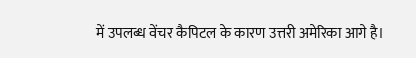में उपलब्ध वेंचर कैपिटल के कारण उत्तरी अमेरिका आगे है।